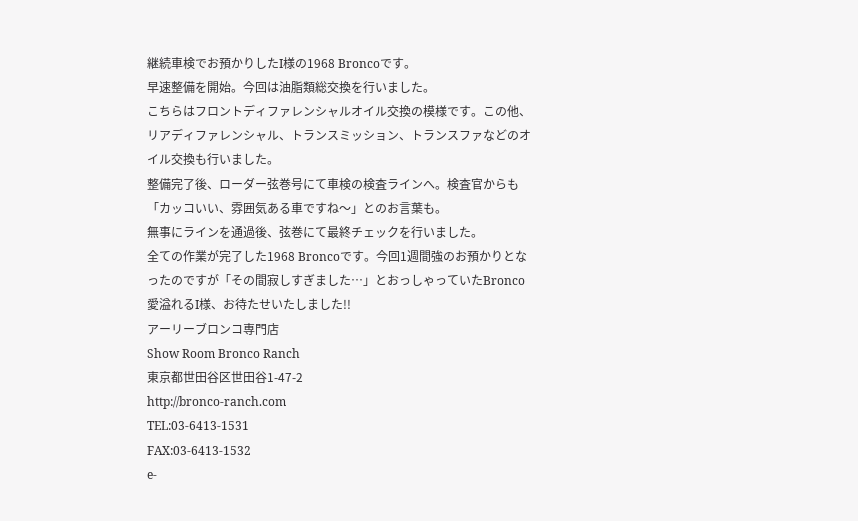継続車検でお預かりしたI様の1968 Broncoです。
早速整備を開始。今回は油脂類総交換を行いました。
こちらはフロントディファレンシャルオイル交換の模様です。この他、リアディファレンシャル、トランスミッション、トランスファなどのオイル交換も行いました。
整備完了後、ローダー弦巻号にて車検の検査ラインへ。検査官からも「カッコいい、雰囲気ある車ですね〜」とのお言葉も。
無事にラインを通過後、弦巻にて最終チェックを行いました。
全ての作業が完了した1968 Broncoです。今回1週間強のお預かりとなったのですが「その間寂しすぎました…」とおっしゃっていたBronco愛溢れるI様、お待たせいたしました!!
アーリーブロンコ専門店
Show Room Bronco Ranch
東京都世田谷区世田谷1-47-2
http://bronco-ranch.com
TEL:03-6413-1531
FAX:03-6413-1532
e-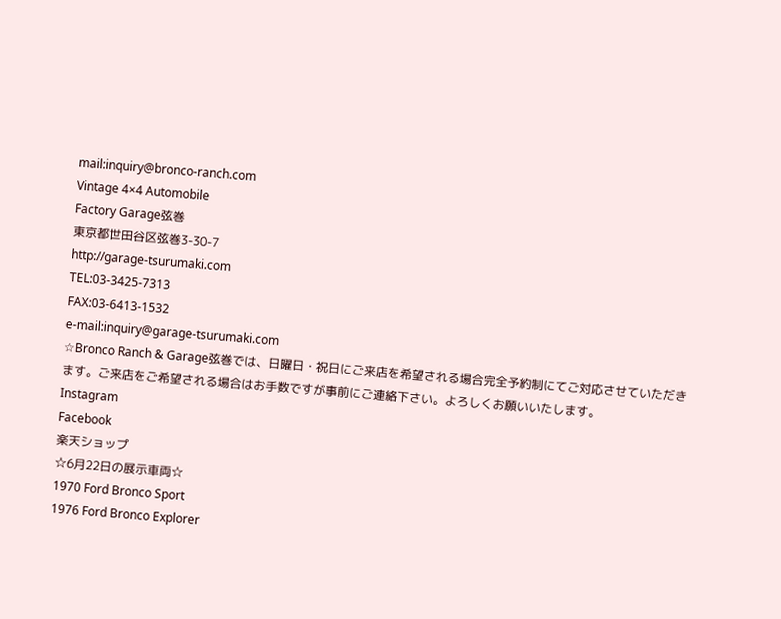mail:inquiry@bronco-ranch.com
Vintage 4×4 Automobile
Factory Garage弦巻
東京都世田谷区弦巻3-30-7
http://garage-tsurumaki.com
TEL:03-3425-7313
FAX:03-6413-1532
e-mail:inquiry@garage-tsurumaki.com
☆Bronco Ranch & Garage弦巻では、日曜日・祝日にご来店を希望される場合完全予約制にてご対応させていただきます。ご来店をご希望される場合はお手数ですが事前にご連絡下さい。よろしくお願いいたします。
Instagram
Facebook
楽天ショップ
☆6月22日の展示車両☆
1970 Ford Bronco Sport
1976 Ford Bronco Explorer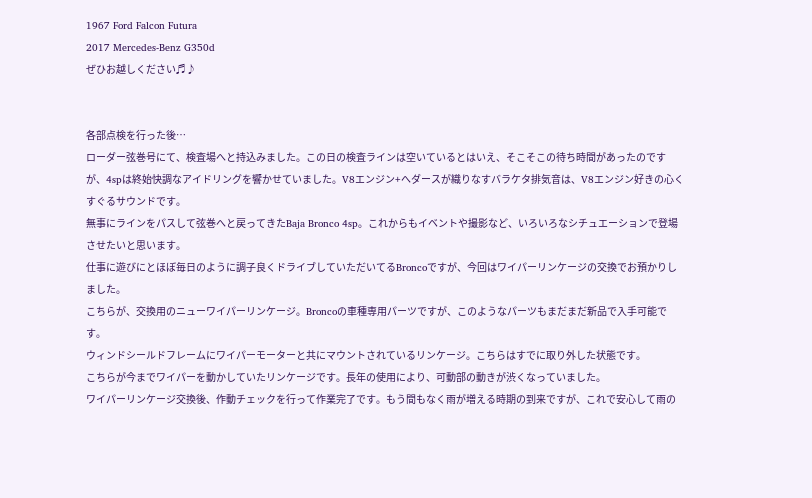1967 Ford Falcon Futura
2017 Mercedes-Benz G350d
ぜひお越しください♬♪


各部点検を行った後…
ローダー弦巻号にて、検査場へと持込みました。この日の検査ラインは空いているとはいえ、そこそこの待ち時間があったのですが、4spは終始快調なアイドリングを響かせていました。V8エンジン+へダースが織りなすバラケタ排気音は、V8エンジン好きの心くすぐるサウンドです。
無事にラインをパスして弦巻へと戻ってきたBaja Bronco 4sp。これからもイベントや撮影など、いろいろなシチュエーションで登場させたいと思います。
仕事に遊びにとほぼ毎日のように調子良くドライブしていただいてるBroncoですが、今回はワイパーリンケージの交換でお預かりしました。
こちらが、交換用のニューワイパーリンケージ。Broncoの車種専用パーツですが、このようなパーツもまだまだ新品で入手可能です。
ウィンドシールドフレームにワイパーモーターと共にマウントされているリンケージ。こちらはすでに取り外した状態です。
こちらが今までワイパーを動かしていたリンケージです。長年の使用により、可動部の動きが渋くなっていました。
ワイパーリンケージ交換後、作動チェックを行って作業完了です。もう間もなく雨が増える時期の到来ですが、これで安心して雨の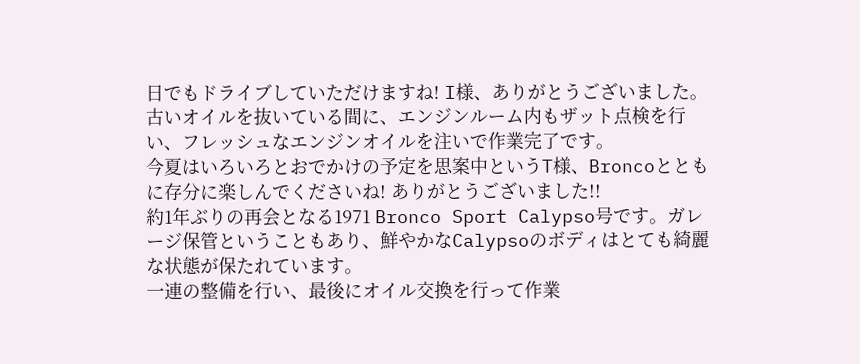日でもドライブしていただけますね! I様、ありがとうございました。
古いオイルを抜いている間に、エンジンルーム内もザット点検を行い、フレッシュなエンジンオイルを注いで作業完了です。
今夏はいろいろとおでかけの予定を思案中というT様、Broncoとともに存分に楽しんでくださいね! ありがとうございました!!
約1年ぶりの再会となる1971 Bronco Sport Calypso号です。ガレージ保管ということもあり、鮮やかなCalypsoのボディはとても綺麗な状態が保たれています。
一連の整備を行い、最後にオイル交換を行って作業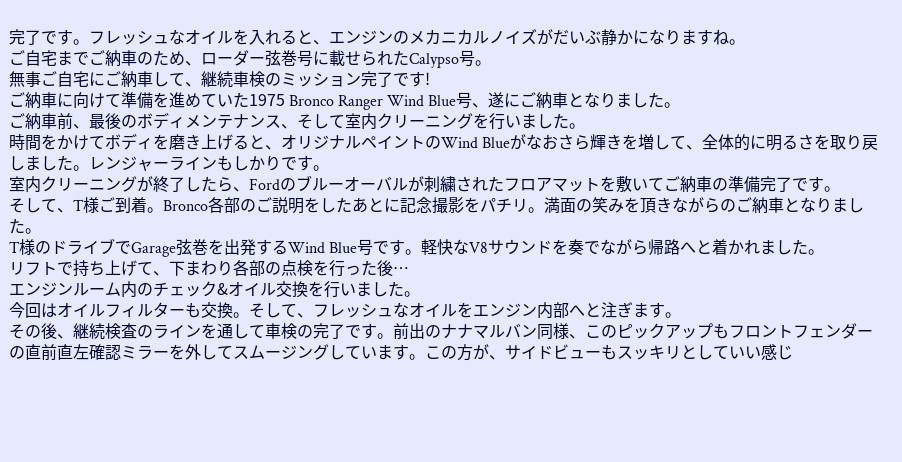完了です。フレッシュなオイルを入れると、エンジンのメカニカルノイズがだいぶ静かになりますね。
ご自宅までご納車のため、ローダー弦巻号に載せられたCalypso号。
無事ご自宅にご納車して、継続車検のミッション完了です!
ご納車に向けて準備を進めていた1975 Bronco Ranger Wind Blue号、遂にご納車となりました。
ご納車前、最後のボディメンテナンス、そして室内クリーニングを行いました。
時間をかけてボディを磨き上げると、オリジナルペイントのWind Blueがなおさら輝きを増して、全体的に明るさを取り戻しました。レンジャーラインもしかりです。
室内クリーニングが終了したら、Fordのブルーオーバルが刺繍されたフロアマットを敷いてご納車の準備完了です。
そして、T様ご到着。Bronco各部のご説明をしたあとに記念撮影をパチリ。満面の笑みを頂きながらのご納車となりました。
T様のドライブでGarage弦巻を出発するWind Blue号です。軽快なV8サウンドを奏でながら帰路へと着かれました。
リフトで持ち上げて、下まわり各部の点検を行った後…
エンジンルーム内のチェック&オイル交換を行いました。
今回はオイルフィルターも交換。そして、フレッシュなオイルをエンジン内部へと注ぎます。
その後、継続検査のラインを通して車検の完了です。前出のナナマルバン同様、このピックアップもフロントフェンダーの直前直左確認ミラーを外してスムージングしています。この方が、サイドビューもスッキリとしていい感じ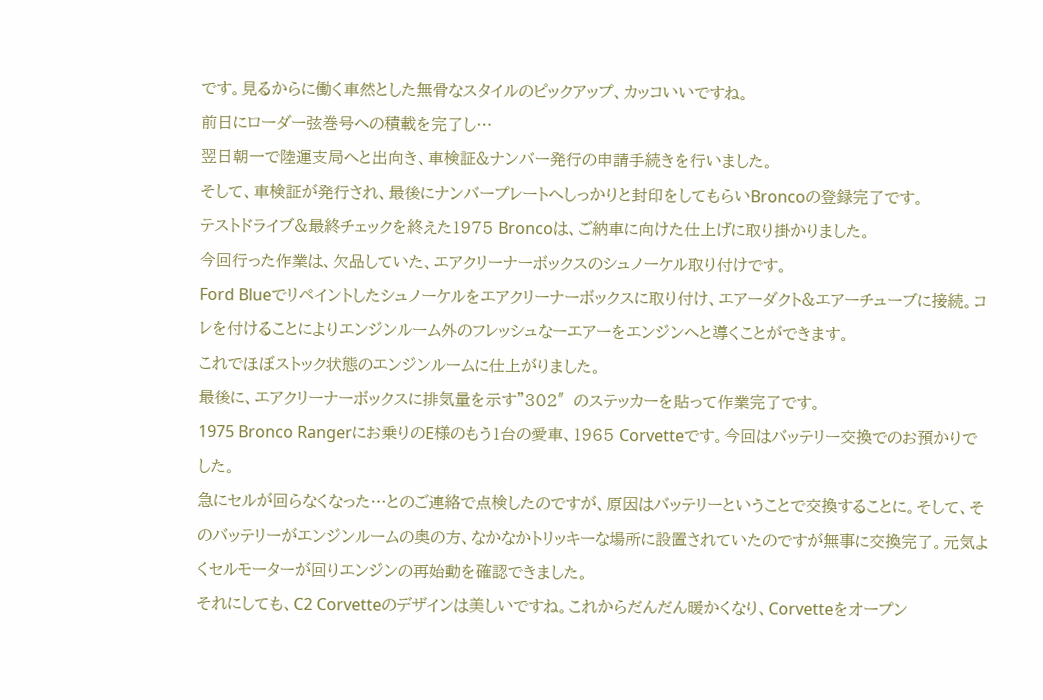です。見るからに働く車然とした無骨なスタイルのピックアップ、カッコいいですね。
前日にローダー弦巻号への積載を完了し…
翌日朝一で陸運支局へと出向き、車検証&ナンバー発行の申請手続きを行いました。
そして、車検証が発行され、最後にナンバープレートへしっかりと封印をしてもらいBroncoの登録完了です。
テストドライブ&最終チェックを終えた1975 Broncoは、ご納車に向けた仕上げに取り掛かりました。
今回行った作業は、欠品していた、エアクリーナーボックスのシュノーケル取り付けです。
Ford Blueでリペイントしたシュノーケルをエアクリーナーボックスに取り付け、エアーダクト&エアーチューブに接続。コレを付けることによりエンジンルーム外のフレッシュなーエアーをエンジンへと導くことができます。
これでほぼストック状態のエンジンルームに仕上がりました。
最後に、エアクリーナーボックスに排気量を示す”302″のステッカーを貼って作業完了です。
1975 Bronco Rangerにお乗りのE様のもう1台の愛車、1965 Corvetteです。今回はバッテリー交換でのお預かりでした。
急にセルが回らなくなった…とのご連絡で点検したのですが、原因はバッテリーということで交換することに。そして、そのバッテリーがエンジンルームの奥の方、なかなかトリッキーな場所に設置されていたのですが無事に交換完了。元気よくセルモーターが回りエンジンの再始動を確認できました。
それにしても、C2 Corvetteのデザインは美しいですね。これからだんだん暖かくなり、Corvetteをオープン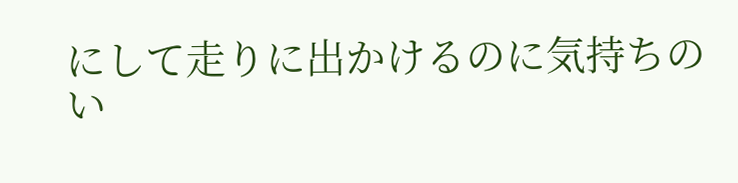にして走りに出かけるのに気持ちのい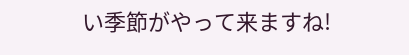い季節がやって来ますね!